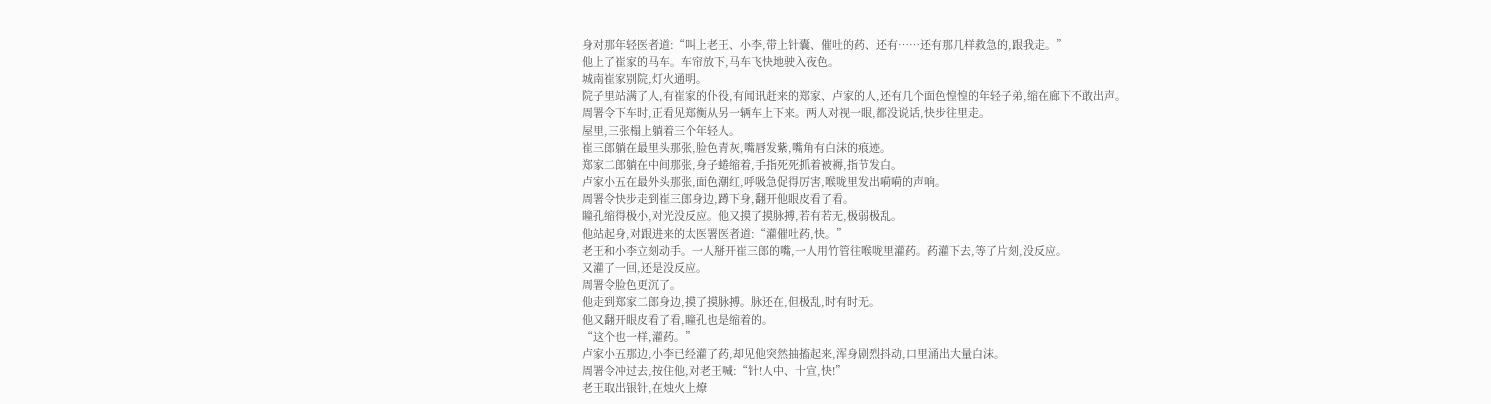身对那年轻医者道:“叫上老王、小李,带上针囊、催吐的药、还有……还有那几样救急的,跟我走。”
他上了崔家的马车。车帘放下,马车飞快地驶入夜色。
城南崔家别院,灯火通明。
院子里站满了人,有崔家的仆役,有闻讯赶来的郑家、卢家的人,还有几个面色惶惶的年轻子弟,缩在廊下不敢出声。
周署令下车时,正看见郑衡从另一辆车上下来。两人对视一眼,都没说话,快步往里走。
屋里,三张榻上躺着三个年轻人。
崔三郎躺在最里头那张,脸色青灰,嘴唇发紫,嘴角有白沫的痕迹。
郑家二郎躺在中间那张,身子蜷缩着,手指死死抓着被褥,指节发白。
卢家小五在最外头那张,面色潮红,呼吸急促得厉害,喉咙里发出嗬嗬的声响。
周署令快步走到崔三郎身边,蹲下身,翻开他眼皮看了看。
瞳孔缩得极小,对光没反应。他又摸了摸脉搏,若有若无,极弱极乱。
他站起身,对跟进来的太医署医者道:“灌催吐药,快。”
老王和小李立刻动手。一人掰开崔三郎的嘴,一人用竹管往喉咙里灌药。药灌下去,等了片刻,没反应。
又灌了一回,还是没反应。
周署令脸色更沉了。
他走到郑家二郎身边,摸了摸脉搏。脉还在,但极乱,时有时无。
他又翻开眼皮看了看,瞳孔也是缩着的。
“这个也一样,灌药。”
卢家小五那边,小李已经灌了药,却见他突然抽搐起来,浑身剧烈抖动,口里涌出大量白沫。
周署令冲过去,按住他,对老王喊:“针!人中、十宣,快!”
老王取出银针,在烛火上燎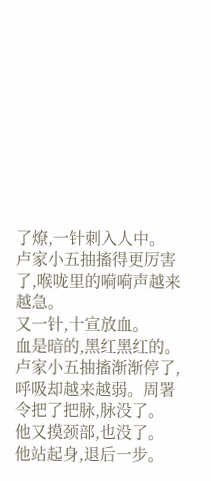了燎,一针刺入人中。
卢家小五抽搐得更厉害了,喉咙里的嗬嗬声越来越急。
又一针,十宣放血。
血是暗的,黑红黑红的。
卢家小五抽搐渐渐停了,呼吸却越来越弱。周署令把了把脉,脉没了。
他又摸颈部,也没了。
他站起身,退后一步。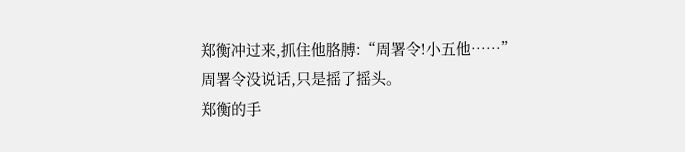郑衡冲过来,抓住他胳膊:“周署令!小五他……”
周署令没说话,只是摇了摇头。
郑衡的手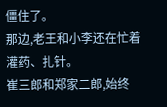僵住了。
那边,老王和小李还在忙着灌药、扎针。
崔三郎和郑家二郎,始终